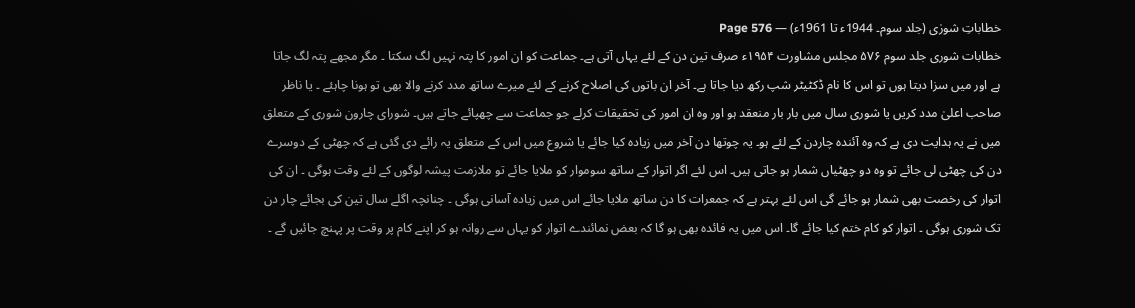خطاباتِ شورٰی (جلد سوم۔ 1944ء تا 1961ء) — Page 576
خطابات شوری جلد سوم ۵۷۶ مجلس مشاورت ۱۹۵۴ء صرف تین دن کے لئے یہاں آتی ہے۔ جماعت کو ان امور کا پتہ نہیں لگ سکتا ۔ مگر مجھے پتہ لگ جاتا ہے اور میں سزا دیتا ہوں تو اس کا نام ڈکٹیٹر شپ رکھ دیا جاتا ہے۔ آخر ان باتوں کی اصلاح کرنے کے لئے میرے ساتھ مدد کرنے والا بھی تو ہونا چاہئے ۔ یا ناظر صاحب اعلیٰ مدد کریں یا شوری سال میں بار بار منعقد ہو اور وہ ان امور کی تحقیقات کرلے جو جماعت سے چھپائے جاتے ہیں۔ شورای چارون شوری کے متعلق میں نے یہ ہدایت دی ہے کہ وہ آئندہ چاردن کے لئے ہو۔ یہ چوتھا دن آخر میں زیادہ کیا جائے یا شروع میں اس کے متعلق یہ رائے دی گئی ہے کہ چھٹی کے دوسرے دن کی چھٹی لی جائے تو وہ دو چھٹیاں شمار ہو جاتی ہیں۔ اس لئے اگر اتوار کے ساتھ سوموار کو ملایا جائے تو ملازمت پیشہ لوگوں کے لئے وقت ہوگی ۔ ان کی اتوار کی رخصت بھی شمار ہو جائے گی اس لئے بہتر ہے کہ جمعرات کا دن ساتھ ملایا جائے اس میں زیادہ آسانی ہوگی ۔ چنانچہ اگلے سال تین کی بجائے چار دن تک شوری ہوگی ۔ اتوار کو کام ختم کیا جائے گا۔ اس میں یہ فائدہ بھی ہو گا کہ بعض نمائندے اتوار کو یہاں سے روانہ ہو کر اپنے کام پر وقت پر پہنچ جائیں گے ۔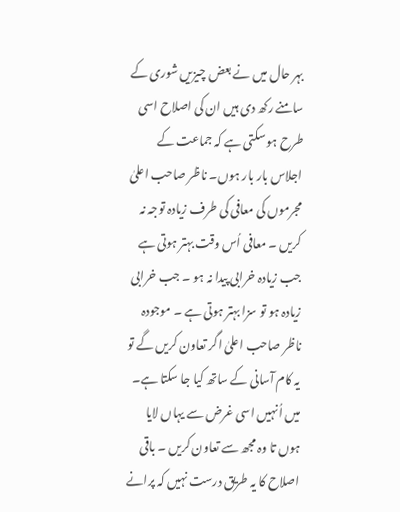بہر حال میں نے بعض چیزیں شوری کے سامنے رکھ دی ہیں ان کی اصلاح اسی طرح ہو سکتی ہے کہ جماعت کے اجلاس بار بار ہوں۔ ناظر صاحب اعلیٰ مجرموں کی معافی کی طرف زیادہ توجہ نہ کریں ۔ معافی اُس وقت بہتر ہوتی ہے جب زیادہ خرابی پیدا نہ ہو ۔ جب خرابی زیادہ ہو تو سزا بہتر ہوتی ہے ۔ موجودہ ناظر صاحب اعلیٰ اگر تعاون کریں گے تو یہ کام آسانی کے ساتھ کیا جا سکتا ہے۔ میں اُنہیں اسی غرض سے یہاں لایا ہوں تا وہ مجھ سے تعاون کریں ۔ باقی اصلاح کا یہ طریق درست نہیں کہ پرانے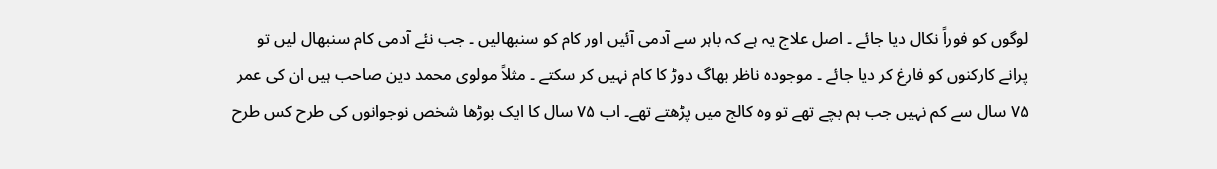لوگوں کو فوراً نکال دیا جائے ۔ اصل علاج یہ ہے کہ باہر سے آدمی آئیں اور کام کو سنبھالیں ۔ جب نئے آدمی کام سنبھال لیں تو پرانے کارکنوں کو فارغ کر دیا جائے ۔ موجودہ ناظر بھاگ دوڑ کا کام نہیں کر سکتے ۔ مثلاً مولوی محمد دین صاحب ہیں ان کی عمر ۷۵ سال سے کم نہیں جب ہم بچے تھے تو وہ کالج میں پڑھتے تھے۔ اب ۷۵ سال کا ایک بوڑھا شخص نوجوانوں کی طرح کس طرح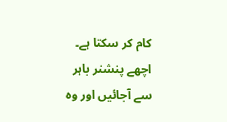کام کر سکتا ہے۔ اچھے پنشنر باہر سے آجائیں اور وہ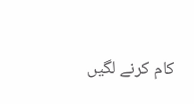کام کرنے لگیں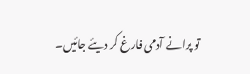تو پرانے آدمی فارغ کر دیئے جائیں۔